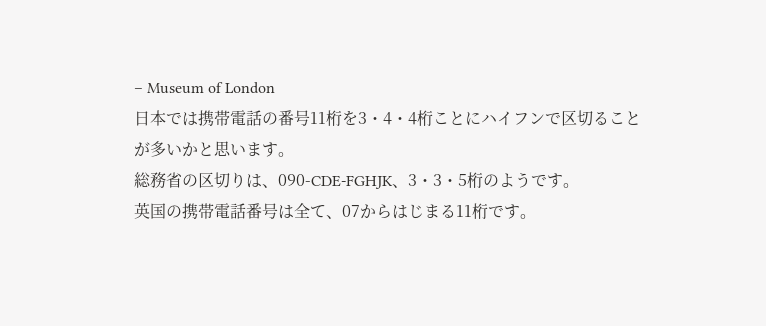– Museum of London
日本では携帯電話の番号11桁を3・4・4桁ことにハイフンで区切ることが多いかと思います。
総務省の区切りは、090-CDE-FGHJK、3・3・5桁のようです。
英国の携帯電話番号は全て、07からはじまる11桁です。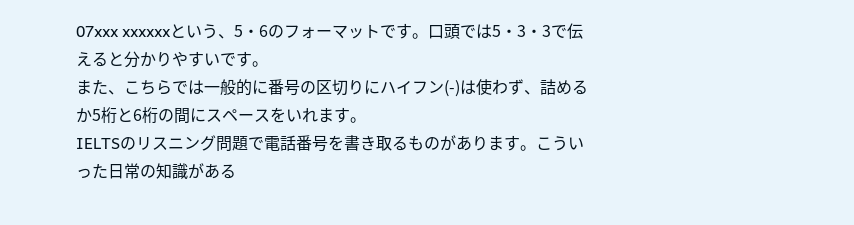07xxx xxxxxxという、5・6のフォーマットです。口頭では5・3・3で伝えると分かりやすいです。
また、こちらでは一般的に番号の区切りにハイフン(-)は使わず、詰めるか5桁と6桁の間にスペースをいれます。
IELTSのリスニング問題で電話番号を書き取るものがあります。こういった日常の知識がある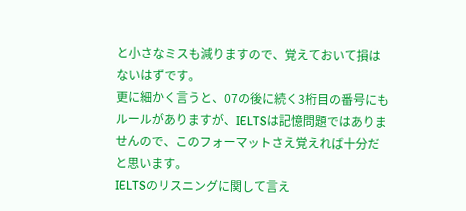と小さなミスも減りますので、覚えておいて損はないはずです。
更に細かく言うと、07の後に続く3桁目の番号にもルールがありますが、IELTSは記憶問題ではありませんので、このフォーマットさえ覚えれば十分だと思います。
IELTSのリスニングに関して言え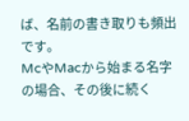ば、名前の書き取りも頻出です。
McやMacから始まる名字の場合、その後に続く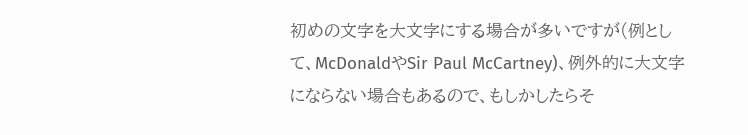初めの文字を大文字にする場合が多いですが(例として、McDonaldやSir Paul McCartney)、例外的に大文字にならない場合もあるので、もしかしたらそ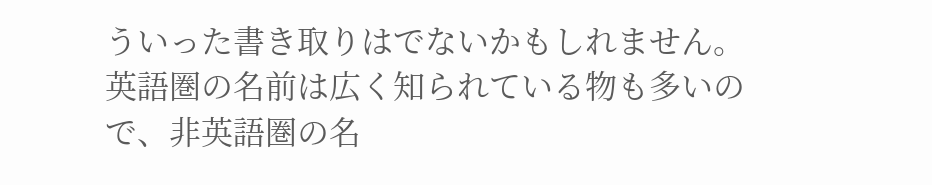ういった書き取りはでないかもしれません。
英語圏の名前は広く知られている物も多いので、非英語圏の名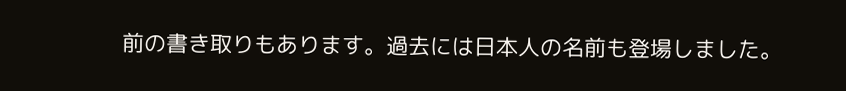前の書き取りもあります。過去には日本人の名前も登場しました。